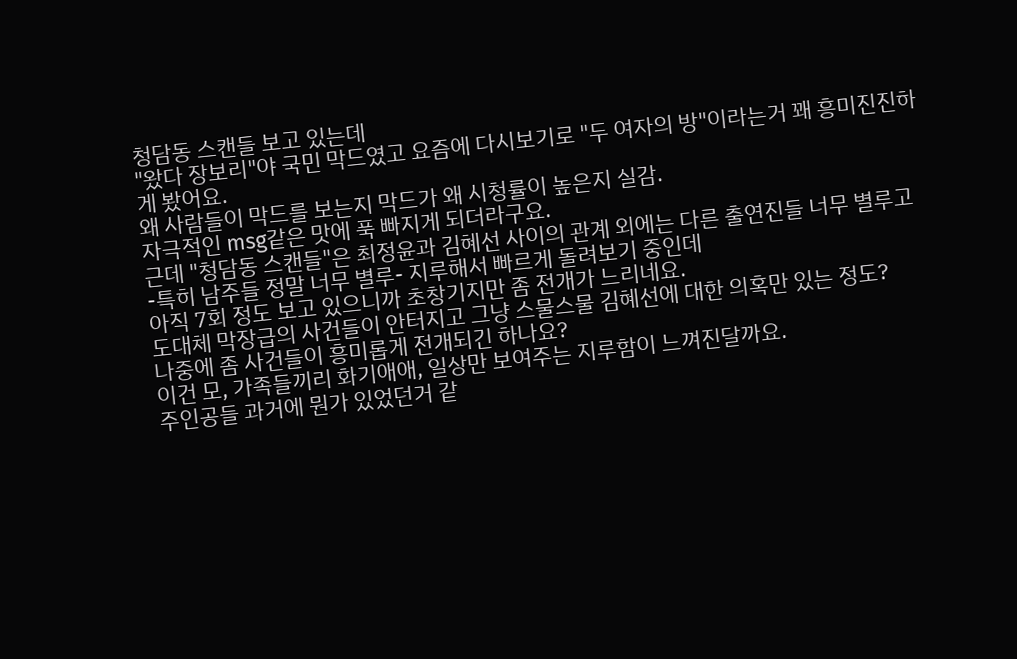청담동 스캔들 보고 있는데
"왔다 장보리"야 국민 막드였고 요즘에 다시보기로 "두 여자의 방"이라는거 꽤 흥미진진하게 봤어요.
왜 사람들이 막드를 보는지 막드가 왜 시청률이 높은지 실감.
자극적인 msg같은 맛에 푹 빠지게 되더라구요.
근데 "청담동 스캔들"은 최정윤과 김혜선 사이의 관계 외에는 다른 출연진들 너무 별루고
-특히 남주들 정말 너무 별루- 지루해서 빠르게 돌려보기 중인데
아직 7회 정도 보고 있으니까 초창기지만 좀 전개가 느리네요.
도대체 막장급의 사건들이 안터지고 그냥 스물스물 김혜선에 대한 의혹만 있는 정도?
나중에 좀 사건들이 흥미롭게 전개되긴 하나요?
이건 모, 가족들끼리 화기애애, 일상만 보여주는 지루함이 느껴진달까요.
주인공들 과거에 뭔가 있었던거 같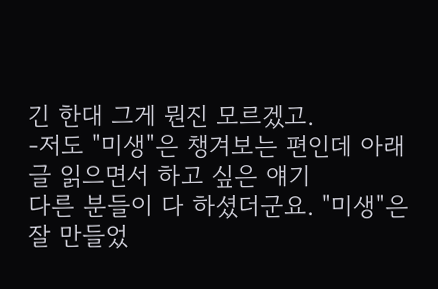긴 한대 그게 뭔진 모르겠고.
-저도 "미생"은 챙겨보는 편인데 아래 글 읽으면서 하고 싶은 얘기
다른 분들이 다 하셨더군요. "미생"은 잘 만들었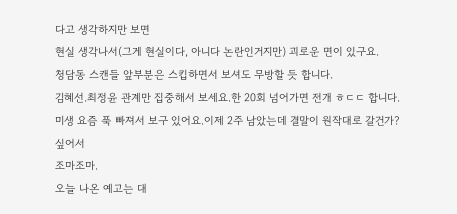다고 생각하지만 보면
현실 생각나서(그게 현실이다, 아니다 논란인거지만) 괴로운 면이 있구요.
청담동 스캔들 앞부분은 스킵하면서 보셔도 무방할 듯 합니다.
김혜선.최정윤 관계만 집중해서 보세요.한 20회 넘어가면 전개 ㅎㄷㄷ 합니다.
미생 요즘 푹 빠져서 보구 있어요.이제 2주 남았는데 결말이 원작대로 갈건가? 싶어서
조마조마.
오늘 나온 예고는 대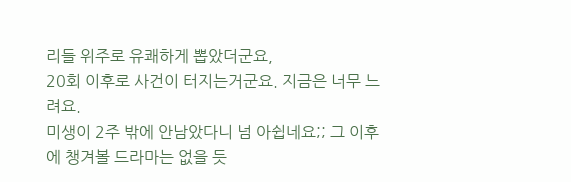리들 위주로 유쾌하게 뽑았더군요,
20회 이후로 사건이 터지는거군요. 지금은 너무 느려요.
미생이 2주 밖에 안남았다니 넘 아쉽네요;; 그 이후에 챙겨볼 드라마는 없을 듯